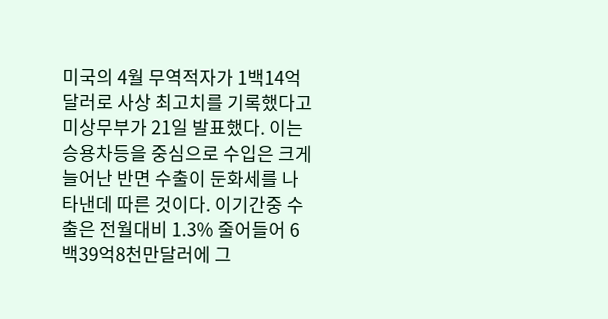미국의 4월 무역적자가 1백14억달러로 사상 최고치를 기록했다고 미상무부가 21일 발표했다. 이는 승용차등을 중심으로 수입은 크게 늘어난 반면 수출이 둔화세를 나타낸데 따른 것이다. 이기간중 수출은 전월대비 1.3% 줄어들어 6백39억8천만달러에 그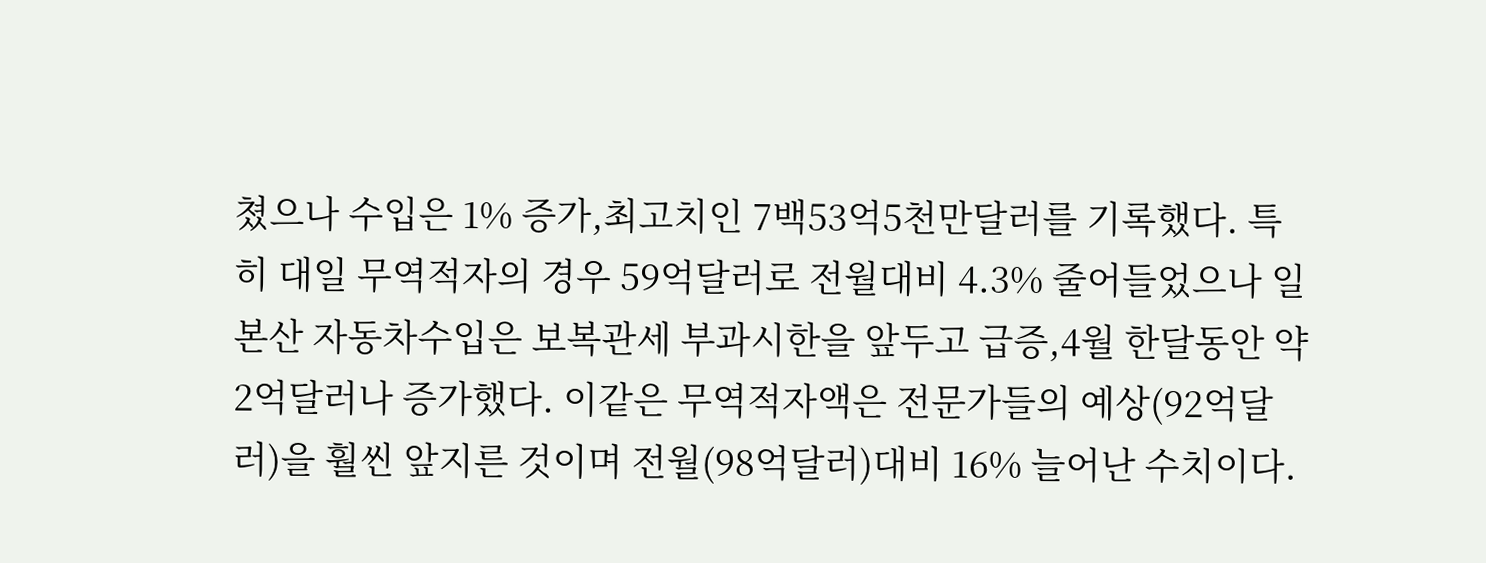쳤으나 수입은 1% 증가,최고치인 7백53억5천만달러를 기록했다. 특히 대일 무역적자의 경우 59억달러로 전월대비 4.3% 줄어들었으나 일본산 자동차수입은 보복관세 부과시한을 앞두고 급증,4월 한달동안 약2억달러나 증가했다. 이같은 무역적자액은 전문가들의 예상(92억달러)을 훨씬 앞지른 것이며 전월(98억달러)대비 16% 늘어난 수치이다.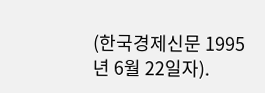(한국경제신문 1995년 6월 22일자).